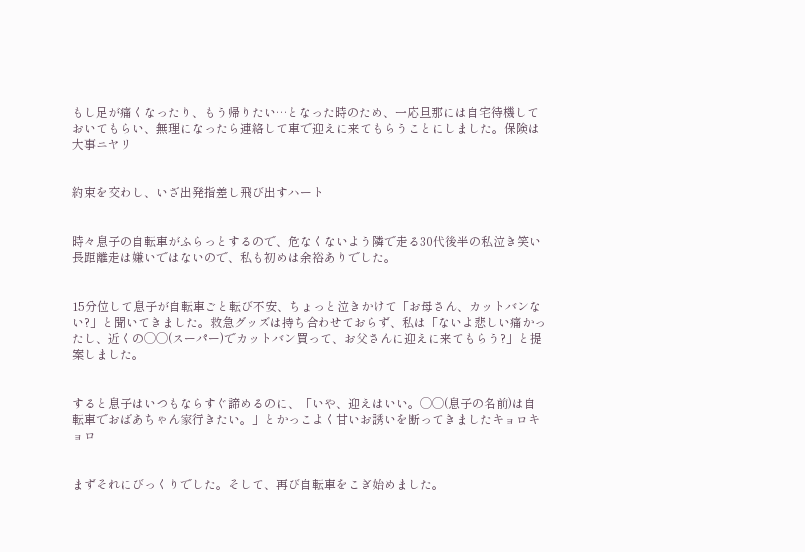もし足が痛くなったり、もう帰りたい…となった時のため、一応旦那には自宅待機しておいてもらい、無理になったら連絡して車で迎えに来てもらうことにしました。保険は大事ニヤリ


約束を交わし、いざ出発指差し飛び出すハート


時々息子の自転車がふらっとするので、危なくないよう隣で走る30代後半の私泣き笑い長距離走は嫌いではないので、私も初めは余裕ありでした。


15分位して息子が自転車ごと転び不安、ちょっと泣きかけて「お母さん、カットバンない?」と聞いてきました。救急グッズは持ち合わせておらず、私は「ないよ悲しい痛かったし、近くの◯◯(スーパー)でカットバン買って、お父さんに迎えに来てもらう?」と提案しました。


すると息子はいつもならすぐ諦めるのに、「いや、迎えはいい。◯◯(息子の名前)は自転車でおばあちゃん家行きたい。」とかっこよく甘いお誘いを断ってきましたキョロキョロ


まずそれにびっくりでした。そして、再び自転車をこぎ始めました。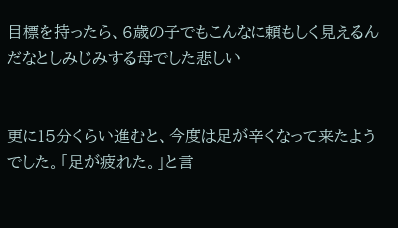目標を持ったら、6歳の子でもこんなに頼もしく見えるんだなとしみじみする母でした悲しい


更に15分くらい進むと、今度は足が辛くなって来たようでした。「足が疲れた。」と言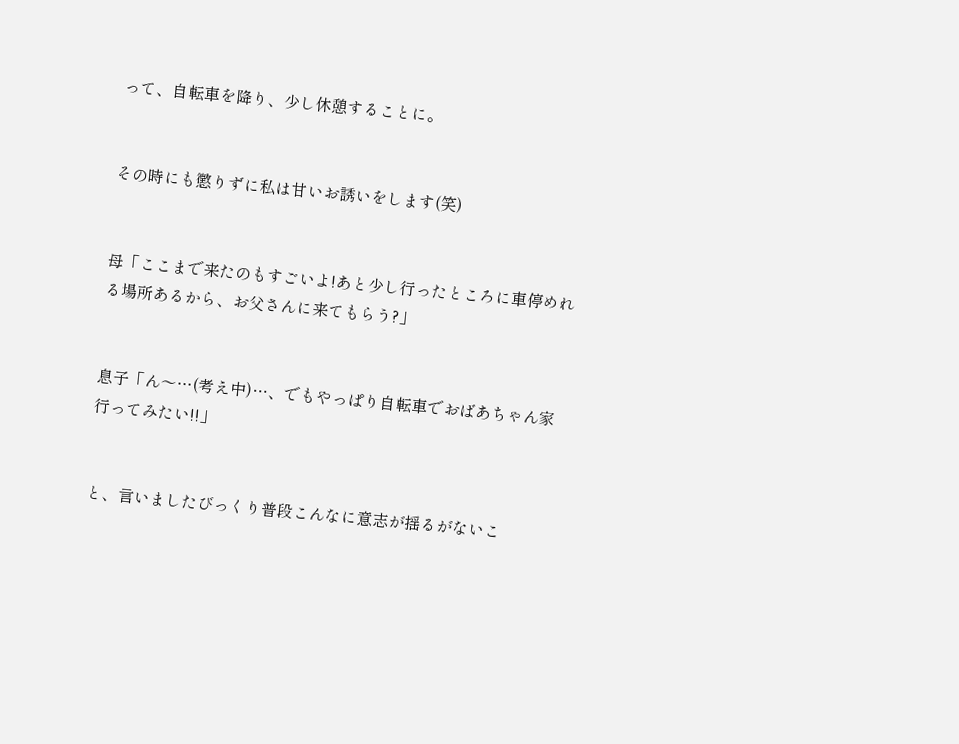って、自転車を降り、少し休憩することに。


その時にも懲りずに私は甘いお誘いをします(笑)


母「ここまで来たのもすごいよ!あと少し行ったところに車停めれる場所あるから、お父さんに来てもらう?」


息子「ん〜…(考え中)…、でもやっぱり自転車でおばあちゃん家行ってみたい!!」


と、言いましたびっくり普段こんなに意志が揺るがないこ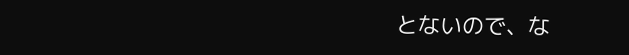とないので、な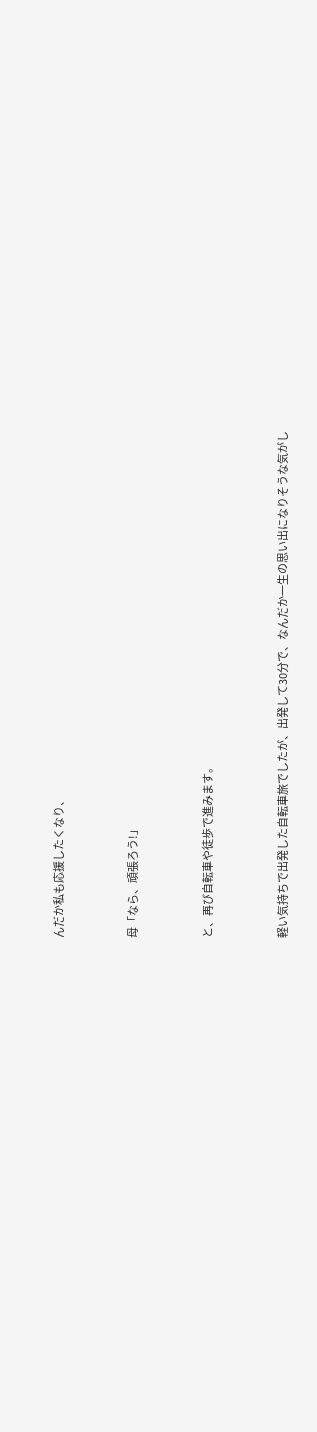んだか私も応援したくなり、


母「なら、頑張ろう!」


と、再び自転車や徒歩で進みます。


軽い気持ちで出発した自転車旅でしたが、出発して30分で、なんだか一生の思い出になりそうな気がし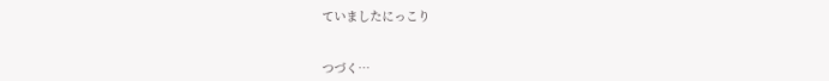ていましたにっこり


つづく…